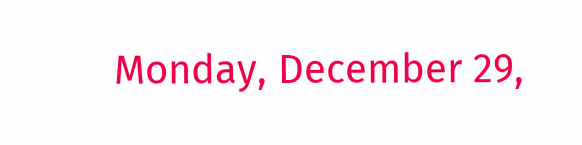Monday, December 29,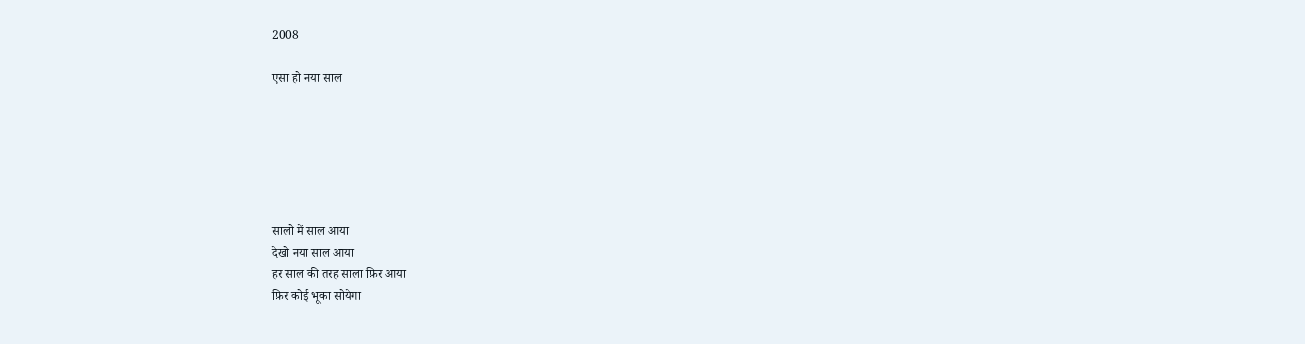2008

एसा हो नया साल






सालो में साल आया
देखो नया साल आया
हर साल की तरह साला फ़िर आया
फ़िर कोई भूका सोयेगा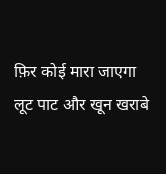फ़िर कोई मारा जाएगा
लूट पाट और खून खराबे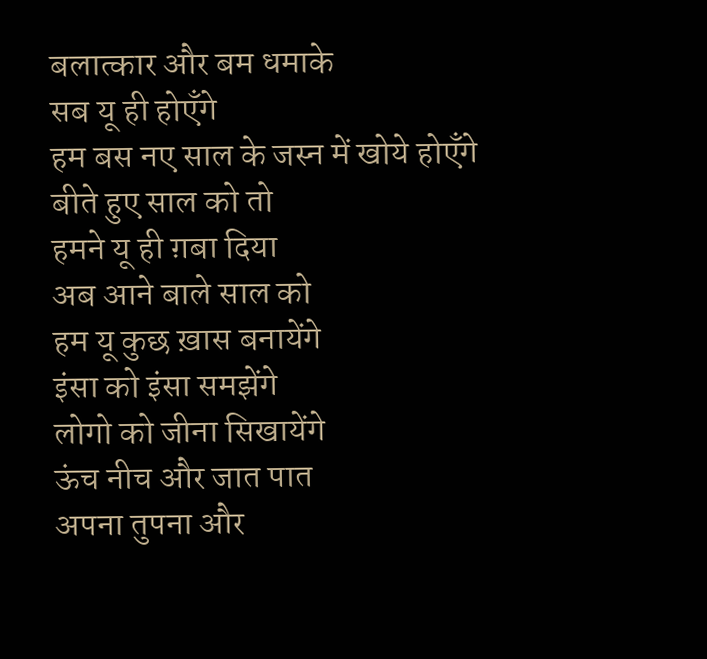बलात्कार और बम धमाके
सब यू ही होएँगे
हम बस नए साल के जस्न में खोये होएँगे
बीते हुए साल को तो
हमने यू ही ग़बा दिया
अब आने बाले साल को
हम यू कुछ ख़ास बनायेंगे
इंसा को इंसा समझेंगे
लोगो को जीना सिखायेंगे
ऊंच नीच और जात पात
अपना तुपना और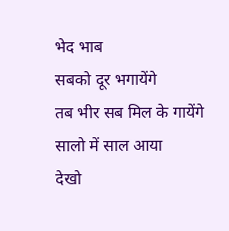भेद भाब
सबको दूर भगायेंगे
तब भीर सब मिल के गायेंगे
सालो में साल आया
देखो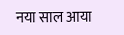नया साल आया